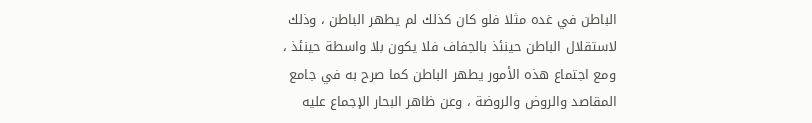الباطن في غده مثلا فلو كان كذلك لم يطهر الباطن ، وذلك لاستقلال الباطن حينئذ بالجفاف فلا يكون بلا واسطة حينئذ ، ومع اجتماع هذه الأمور يطهر الباطن كما صرح به في جامع المقاصد والروض والروضة ، وعن ظاهر البحار الإجماع عليه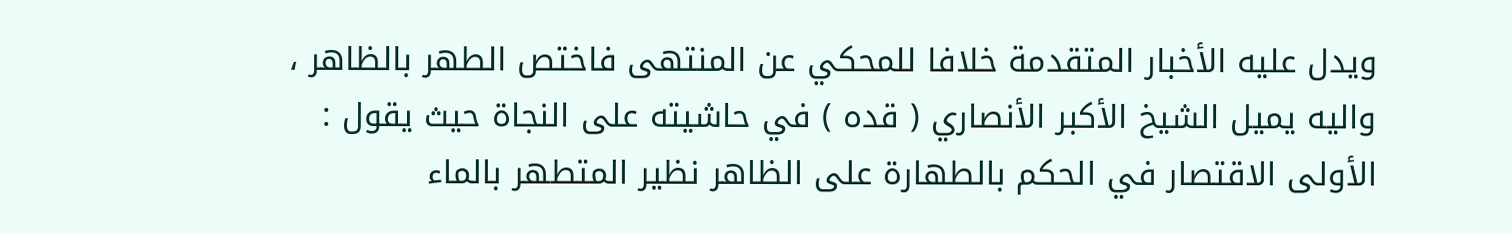ويدل عليه الأخبار المتقدمة خلافا للمحكي عن المنتهى فاختص الطهر بالظاهر ، واليه يميل الشيخ الأكبر الأنصاري ( قده ) في حاشيته على النجاة حيث يقول : الأولى الاقتصار في الحكم بالطهارة على الظاهر نظير المتطهر بالماء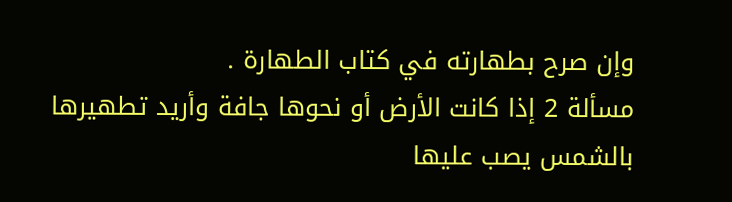وإن صرح بطهارته في كتاب الطهارة .
مسألة 2 إذا كانت الأرض أو نحوها جافة وأريد تطهيرها بالشمس يصب عليها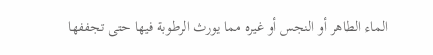الماء الطاهر أو النجس أو غيره مما يورث الرطوبة فيها حتى تجففها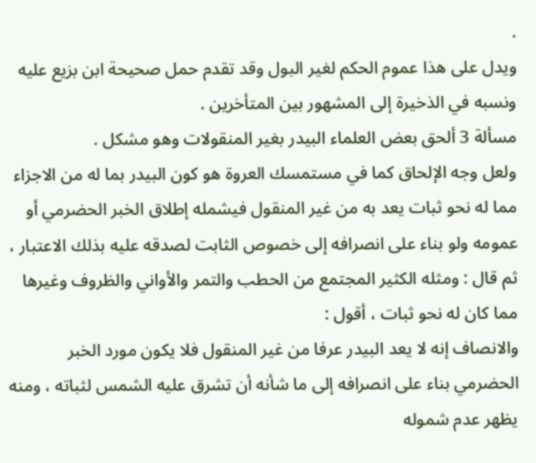.
ويدل على هذا عموم الحكم لغير البول وقد تقدم حمل صحيحة ابن بزيع عليه ونسبه في الذخيرة إلى المشهور بين المتأخرين .
مسألة 3 ألحق بعض العلماء البيدر بغير المنقولات وهو مشكل .
ولعل وجه الإلحاق كما في مستمسك العروة هو كون البيدر بما له من الاجزاء مما له نحو ثبات يعد به من غير المنقول فيشمله إطلاق الخبر الحضرمي أو عمومه ولو بناء على انصرافه إلى خصوص الثابت لصدقه عليه بذلك الاعتبار ، ثم قال : ومثله الكثير المجتمع من الحطب والتمر والأواني والظروف وغيرها مما كان له نحو ثبات ، أقول :
والانصاف إنه لا يعد البيدر عرفا من غير المنقول فلا يكون مورد الخبر الحضرمي بناء على انصرافه إلى ما شأنه أن تشرق عليه الشمس لثباته ، ومنه يظهر عدم شموله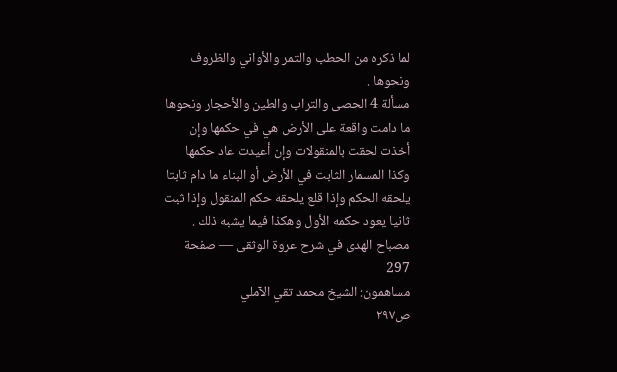لما ذكره من الحطب والتمر والأواني والظروف ونحوها .
مسألة 4 الحصى والتراب والطين والأحجار ونحوها ما دامت واقعة على الأرض هي في حكمها وإن أخذت لحقت بالمنقولات وإن أعيدت عاد حكمها وكذا المسمار الثابت في الأرض أو البناء ما دام ثابتا يلحقه الحكم وإذا قلع يلحقه حكم المنقول وإذا ثبت ثانيا يعود حكمه الأول وهكذا فيما يشبه ذلك .
مصباح الهدى في شرح عروة الوثقى — صفحة 297
مساهمون: الشيخ محمد تقي الآملي
ص٢٩٧